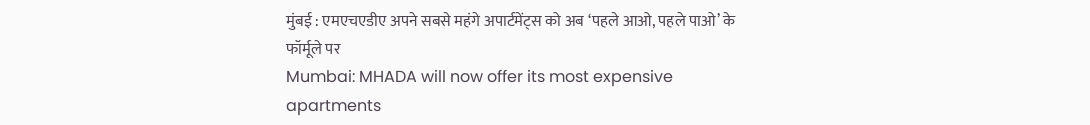मुंबई : एमएचएडीए अपने सबसे महंगे अपार्टमेंट्स को अब ‘पहले आओ, पहले पाओ’ के फॉर्मूले पर
Mumbai: MHADA will now offer its most expensive apartments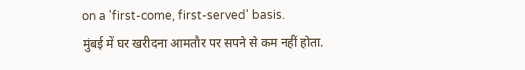on a 'first-come, first-served' basis.
मुंबई में घर खरीदना आमतौर पर सपने से कम नहीं होता.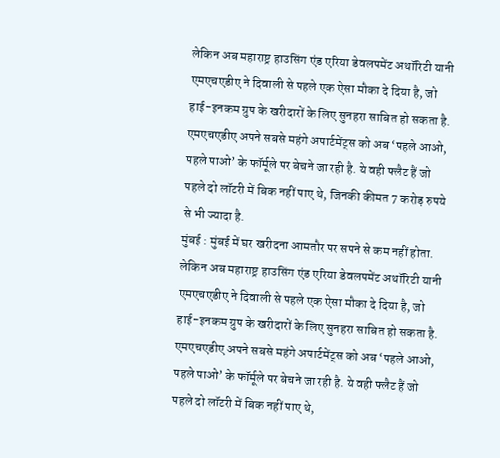लेकिन अब महाराष्ट्र हाउसिंग एंड एरिया डेवलपमेंट अथॉरिटी यानी एमएचएडीए ने दिवाली से पहले एक ऐसा मौका दे दिया है, जो हाई-इनकम ग्रुप के खरीदारों के लिए सुनहरा साबित हो सकता है. एमएचएडीए अपने सबसे महंगे अपार्टमेंट्स को अब ‘पहले आओ, पहले पाओ’ के फॉर्मूले पर बेचने जा रही है. ये वही फ्लैट हैं जो पहले दो लॉटरी में बिक नहीं पाए थे, जिनकी कीमत 7 करोड़ रुपये से भी ज्यादा है.
मुंबई : मुंबई में घर खरीदना आमतौर पर सपने से कम नहीं होता. लेकिन अब महाराष्ट्र हाउसिंग एंड एरिया डेवलपमेंट अथॉरिटी यानी एमएचएडीए ने दिवाली से पहले एक ऐसा मौका दे दिया है, जो हाई-इनकम ग्रुप के खरीदारों के लिए सुनहरा साबित हो सकता है. एमएचएडीए अपने सबसे महंगे अपार्टमेंट्स को अब ‘पहले आओ, पहले पाओ’ के फॉर्मूले पर बेचने जा रही है. ये वही फ्लैट हैं जो पहले दो लॉटरी में बिक नहीं पाए थे,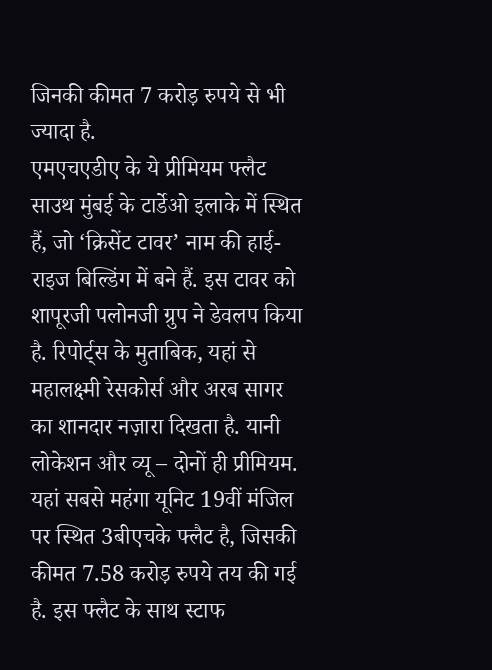जिनकी कीमत 7 करोड़ रुपये से भी ज्यादा है.
एमएचएडीए के ये प्रीमियम फ्लैट साउथ मुंबई के टार्डेओ इलाके में स्थित हैं, जो ‘क्रिसेंट टावर’ नाम की हाई-राइज बिल्डिंग में बने हैं. इस टावर को शापूरजी पलोनजी ग्रुप ने डेवलप किया है. रिपोर्ट्स के मुताबिक, यहां से महालक्ष्मी रेसकोर्स और अरब सागर का शानदार नज़ारा दिखता है. यानी लोकेशन और व्यू – दोनों ही प्रीमियम. यहां सबसे महंगा यूनिट 19वीं मंजिल पर स्थित 3बीएचके फ्लैट है, जिसकी कीमत 7.58 करोड़ रुपये तय की गई है. इस फ्लैट के साथ स्टाफ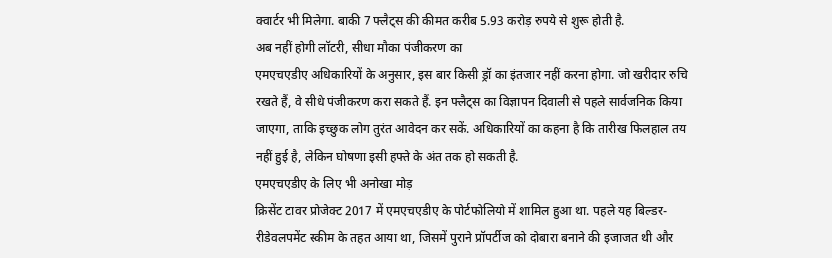क्वार्टर भी मिलेगा. बाकी 7 फ्लैट्स की कीमत करीब 5.93 करोड़ रुपये से शुरू होती है.
अब नहीं होगी लॉटरी, सीधा मौका पंजीकरण का
एमएचएडीए अधिकारियों के अनुसार, इस बार किसी ड्रॉ का इंतजार नहीं करना होगा. जो खरीदार रुचि रखते हैं, वे सीधे पंजीकरण करा सकते हैं. इन फ्लैट्स का विज्ञापन दिवाली से पहले सार्वजनिक किया जाएगा, ताकि इच्छुक लोग तुरंत आवेदन कर सकें. अधिकारियों का कहना है कि तारीख फिलहाल तय नहीं हुई है, लेकिन घोषणा इसी हफ्ते के अंत तक हो सकती है.
एमएचएडीए के लिए भी अनोखा मोड़
क्रिसेंट टावर प्रोजेक्ट 2017 में एमएचएडीए के पोर्टफोलियो में शामिल हुआ था. पहले यह बिल्डर-रीडेवलपमेंट स्कीम के तहत आया था, जिसमें पुराने प्रॉपर्टीज को दोबारा बनाने की इजाजत थी और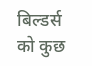बिल्डर्स को कुछ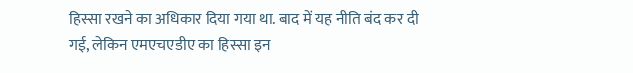हिस्सा रखने का अधिकार दिया गया था. बाद में यह नीति बंद कर दी गई, लेकिन एमएचएडीए का हिस्सा इन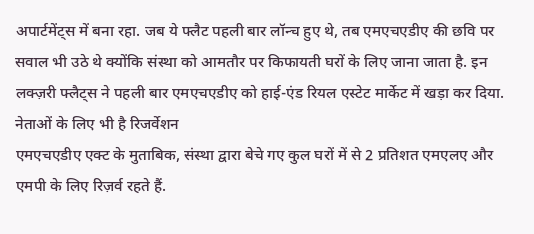अपार्टमेंट्स में बना रहा. जब ये फ्लैट पहली बार लॉन्च हुए थे, तब एमएचएडीए की छवि पर सवाल भी उठे थे क्योंकि संस्था को आमतौर पर किफायती घरों के लिए जाना जाता है. इन लक्ज़री फ्लैट्स ने पहली बार एमएचएडीए को हाई-एंड रियल एस्टेट मार्केट में खड़ा कर दिया.
नेताओं के लिए भी है रिजर्वेशन
एमएचएडीए एक्ट के मुताबिक, संस्था द्वारा बेचे गए कुल घरों में से 2 प्रतिशत एमएलए और एमपी के लिए रिज़र्व रहते हैं.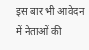इस बार भी आवेदन में नेताओं की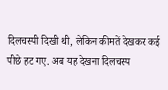दिलचस्पी दिखी थी, लेकिन कीमतें देखकर कई पीछे हट गए. अब यह देखना दिलचस्प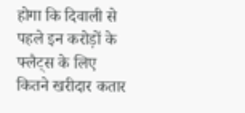होगा कि दिवाली से पहले इन करोड़ों के फ्लैट्स के लिए कितने खरीदार कतार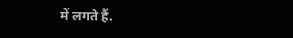में लगते हैं.